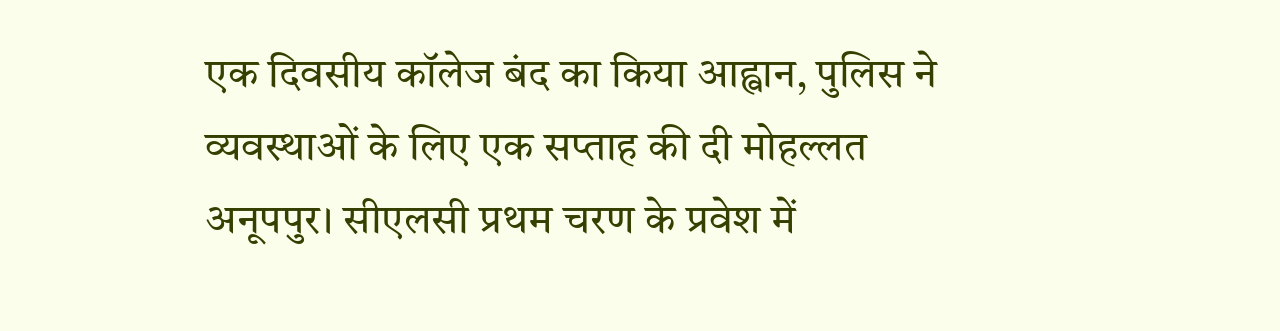एक दिवसीय कॉलेज बंद का किया आह्वान, पुलिस ने व्यवस्थाओं के लिए एक सप्ताह की दी मोहल्लत
अनूपपुर। सीएलसी प्रथम चरण के प्रवेश में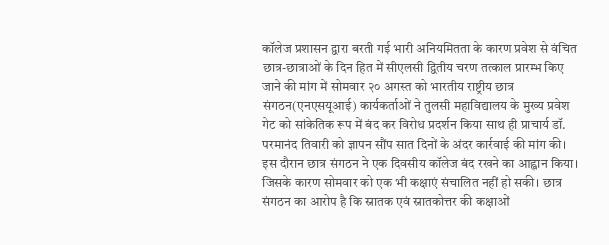कॉलेज प्रशासन द्वारा बरती गई भारी अनियमितता के कारण प्रवेश से वंचित छात्र-छात्राओं के दिन हित में सीएलसी द्वितीय चरण तत्काल प्रारम्भ किए जाने की मांग में सोमवार २० अगस्त को भारतीय राष्ट्रीय छात्र संगठन(एनएसयूआई) कार्यकर्ताओं ने तुलसी महाविद्यालय के मुख्य प्रवेश गेट को सांकेतिक रूप में बंद कर विरोध प्रदर्शन किया साथ ही प्राचार्य डॉ. परमानंद तिवारी को ज्ञापन सौंप सात दिनों के अंदर कार्रवाई की मांग की। इस दौरान छात्र संगठन ने एक दिवसीय कॉलेज बंद रखने का आह्वान किया। जिसके कारण सोमवार को एक भी कक्षाएं संचालित नहीं हो सकी। छात्र संगठन का आरोप है कि स्नातक एवं स्नातकोत्तर की कक्षाओं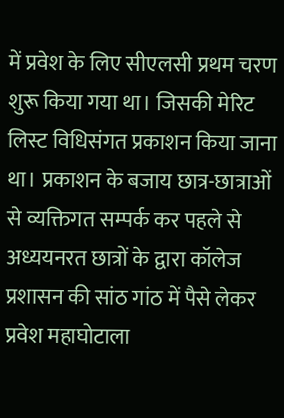में प्रवेश के लिए सीएलसी प्रथम चरण शुरू किया गया था। जिसकी मेरिट लिस्ट विधिसंगत प्रकाशन किया जाना था। प्रकाशन के बजाय छात्र-छात्राओं से व्यक्तिगत सम्पर्क कर पहले से अध्ययनरत छात्रों के द्वारा कॉलेज प्रशासन की सांठ गांठ में पैसे लेकर प्रवेश महाघोटाला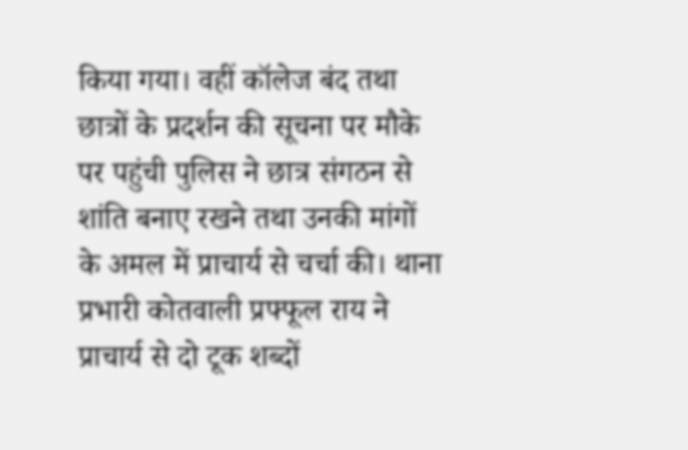किया गया। वहीं कॉलेज बंद तथा छात्रों के प्रदर्शन की सूचना पर मौके पर पहुंची पुलिस ने छात्र संगठन से शांति बनाए रखने तथा उनकी मांगों के अमल में प्राचार्य से चर्चा की। थाना प्रभारी कोतवाली प्रफ्फूल राय ने प्राचार्य से दो टूक शब्दों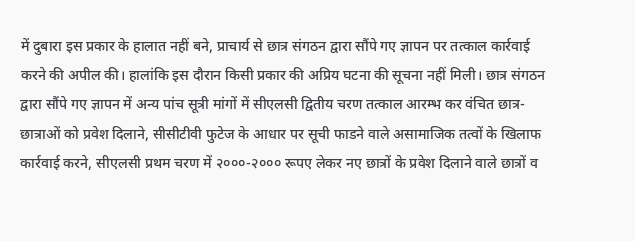में दुबारा इस प्रकार के हालात नहीं बने, प्राचार्य से छात्र संगठन द्वारा सौंपे गए ज्ञापन पर तत्काल कार्रवाई करने की अपील की। हालांकि इस दौरान किसी प्रकार की अप्रिय घटना की सूचना नहीं मिली। छात्र संगठन द्वारा सौंपे गए ज्ञापन में अन्य पांच सूत्री मांगों में सीएलसी द्वितीय चरण तत्काल आरम्भ कर वंचित छात्र-छात्राओं को प्रवेश दिलाने, सीसीटीवी फुटेज के आधार पर सूची फाडने वाले असामाजिक तत्वों के खिलाफ कार्रवाई करने, सीएलसी प्रथम चरण में २०००-२००० रूपए लेकर नए छात्रों के प्रवेश दिलाने वाले छात्रों व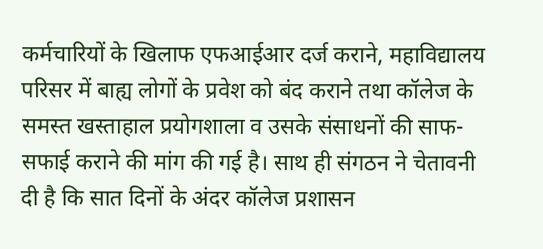कर्मचारियों के खिलाफ एफआईआर दर्ज कराने, महाविद्यालय परिसर में बाह्य लोगों के प्रवेश को बंद कराने तथा कॉलेज के समस्त खस्ताहाल प्रयोगशाला व उसके संसाधनों की साफ-सफाई कराने की मांग की गई है। साथ ही संगठन ने चेतावनी दी है कि सात दिनों के अंदर कॉलेज प्रशासन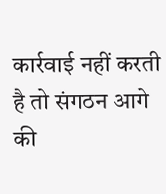कार्रवाई नहीं करती है तो संगठन आगे की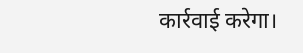कार्रवाई करेगा।